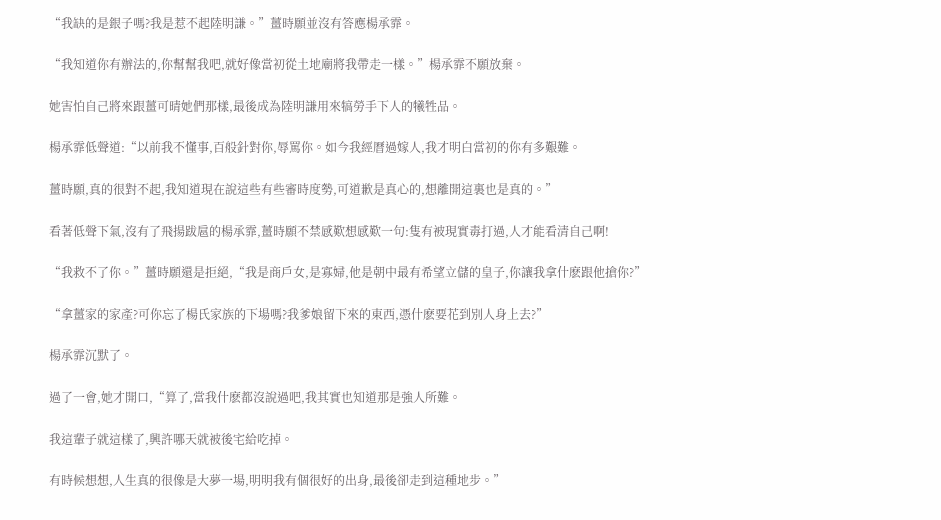“我缺的是銀子嗎?我是惹不起陸明謙。”薑時願並沒有答應楊承霏。

“我知道你有辦法的,你幫幫我吧,就好像當初從土地廟將我帶走一樣。”楊承霏不願放棄。

她害怕自己將來跟薑可晴她們那樣,最後成為陸明謙用來犒勞手下人的犧牲品。

楊承霏低聲道:“以前我不懂事,百般針對你,辱罵你。如今我經曆過嫁人,我才明白當初的你有多艱難。

薑時願,真的很對不起,我知道現在說這些有些審時度勢,可道歉是真心的,想離開這裏也是真的。”

看著低聲下氣,沒有了飛揚跋扈的楊承霏,薑時願不禁感歎想感歎一句:隻有被現實毒打過,人才能看清自己啊!

“我救不了你。”薑時願還是拒絕,“我是商戶女,是寡婦,他是朝中最有希望立儲的皇子,你讓我拿什麽跟他搶你?”

“拿薑家的家產?可你忘了楊氏家族的下場嗎?我爹娘留下來的東西,憑什麽要花到別人身上去?”

楊承霏沉默了。

過了一會,她才開口,“算了,當我什麽都沒說過吧,我其實也知道那是強人所難。

我這輩子就這樣了,興許哪天就被後宅給吃掉。

有時候想想,人生真的很像是大夢一場,明明我有個很好的出身,最後卻走到這種地步。”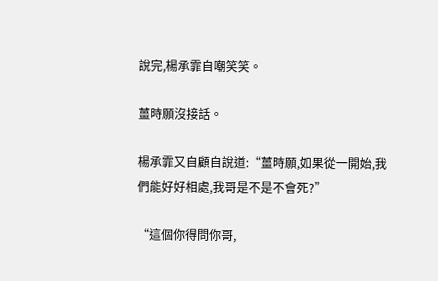說完,楊承霏自嘲笑笑。

薑時願沒接話。

楊承霏又自顧自說道:“薑時願,如果從一開始,我們能好好相處,我哥是不是不會死?”

“這個你得問你哥,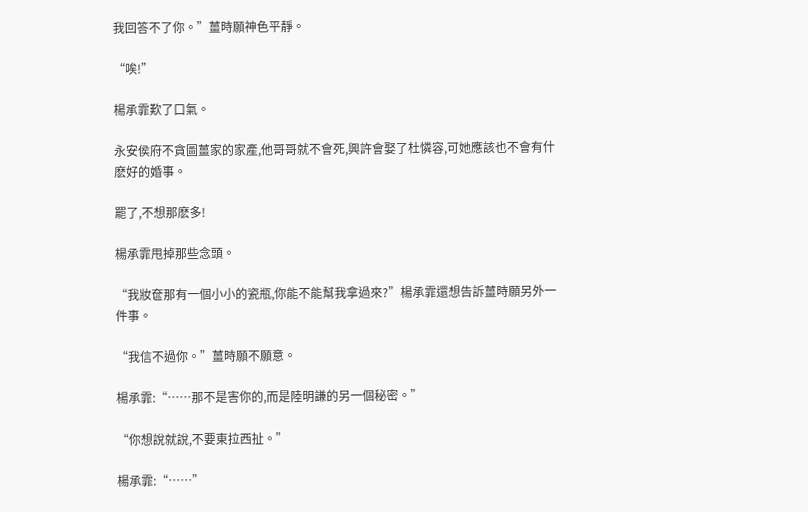我回答不了你。”薑時願神色平靜。

“唉!”

楊承霏歎了口氣。

永安侯府不貪圖薑家的家產,他哥哥就不會死,興許會娶了杜憐容,可她應該也不會有什麽好的婚事。

罷了,不想那麽多!

楊承霏甩掉那些念頭。

“我妝奩那有一個小小的瓷瓶,你能不能幫我拿過來?”楊承霏還想告訴薑時願另外一件事。

“我信不過你。”薑時願不願意。

楊承霏:“……那不是害你的,而是陸明謙的另一個秘密。”

“你想說就說,不要東拉西扯。”

楊承霏:“……”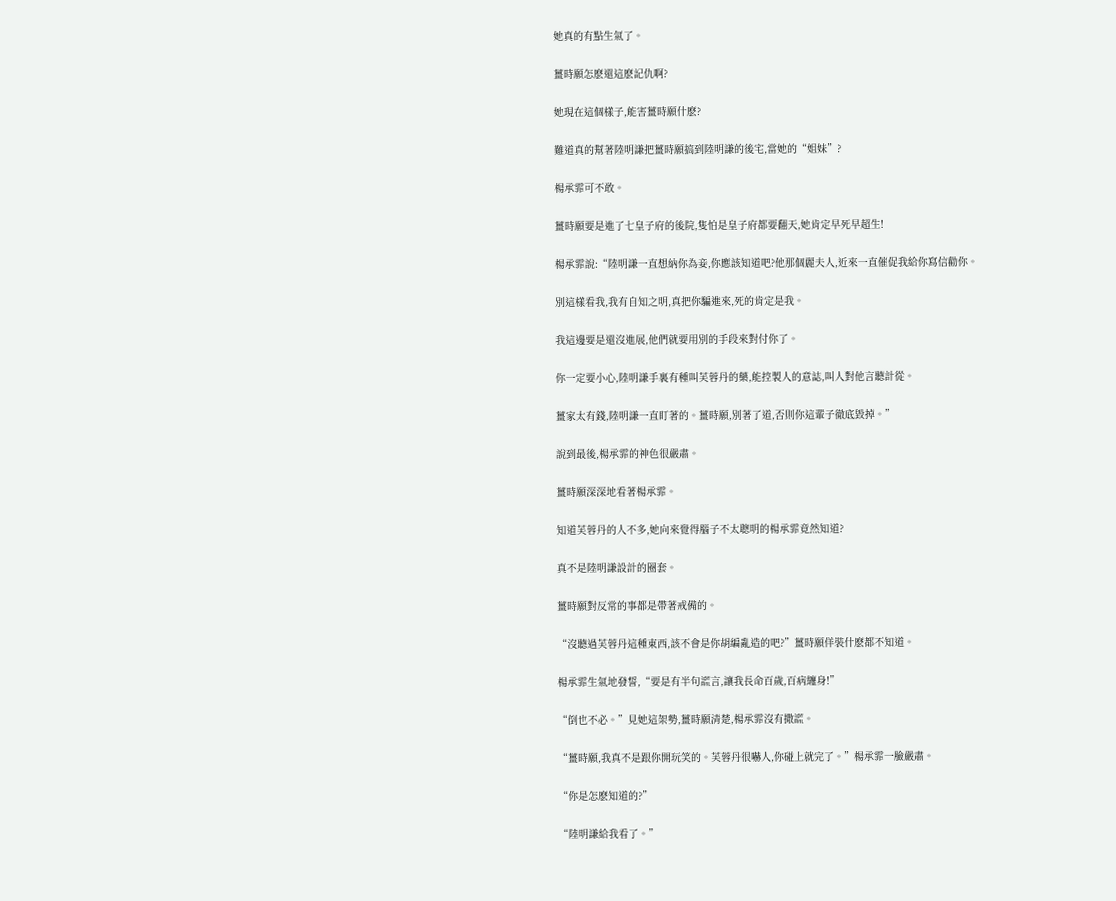她真的有點生氣了。

薑時願怎麽還這麽記仇啊?

她現在這個樣子,能害薑時願什麽?

難道真的幫著陸明謙把薑時願搞到陸明謙的後宅,當她的“姐妹”?

楊承霏可不敢。

薑時願要是進了七皇子府的後院,隻怕是皇子府都要翻天,她肯定早死早超生!

楊承霏說:“陸明謙一直想納你為妾,你應該知道吧?他那個麗夫人,近來一直催促我給你寫信勸你。

別這樣看我,我有自知之明,真把你騙進來,死的肯定是我。

我這邊要是還沒進展,他們就要用別的手段來對付你了。

你一定要小心,陸明謙手裏有種叫芙蓉丹的藥,能控製人的意誌,叫人對他言聽計從。

薑家太有錢,陸明謙一直盯著的。薑時願,別著了道,否則你這輩子徹底毀掉。”

說到最後,楊承霏的神色很嚴肅。

薑時願深深地看著楊承霏。

知道芙蓉丹的人不多,她向來覺得腦子不太聰明的楊承霏竟然知道?

真不是陸明謙設計的圈套。

薑時願對反常的事都是帶著戒備的。

“沒聽過芙蓉丹這種東西,該不會是你胡編亂造的吧?”薑時願佯裝什麽都不知道。

楊承霏生氣地發誓,“要是有半句謊言,讓我長命百歲,百病纏身!”

“倒也不必。”見她這架勢,薑時願清楚,楊承霏沒有撒謊。

“薑時願,我真不是跟你開玩笑的。芙蓉丹很嚇人,你碰上就完了。”楊承霏一臉嚴肅。

“你是怎麽知道的?”

“陸明謙給我看了。”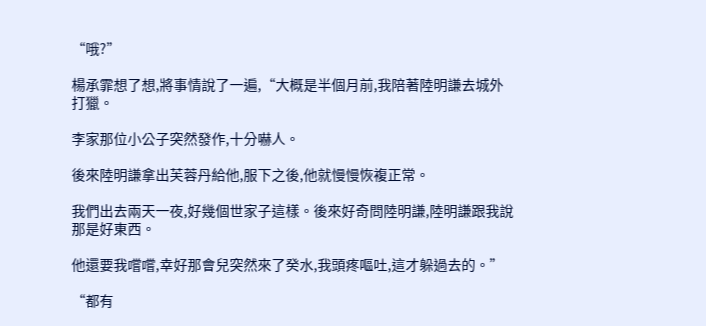“哦?”

楊承霏想了想,將事情說了一遍,“大概是半個月前,我陪著陸明謙去城外打獵。

李家那位小公子突然發作,十分嚇人。

後來陸明謙拿出芙蓉丹給他,服下之後,他就慢慢恢複正常。

我們出去兩天一夜,好幾個世家子這樣。後來好奇問陸明謙,陸明謙跟我說那是好東西。

他還要我嚐嚐,幸好那會兒突然來了癸水,我頭疼嘔吐,這才躲過去的。”

“都有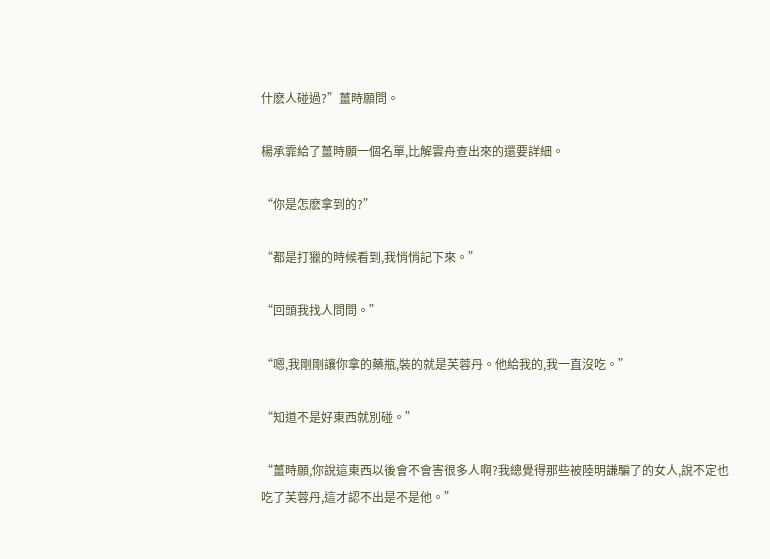什麽人碰過?”薑時願問。

楊承霏給了薑時願一個名單,比解雲舟查出來的還要詳細。

“你是怎麽拿到的?”

“都是打獵的時候看到,我悄悄記下來。”

“回頭我找人問問。”

“嗯,我剛剛讓你拿的藥瓶,裝的就是芙蓉丹。他給我的,我一直沒吃。”

“知道不是好東西就別碰。”

“薑時願,你說這東西以後會不會害很多人啊?我總覺得那些被陸明謙騙了的女人,說不定也吃了芙蓉丹,這才認不出是不是他。”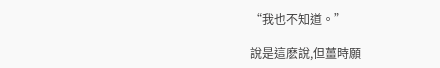“我也不知道。”

說是這麽說,但薑時願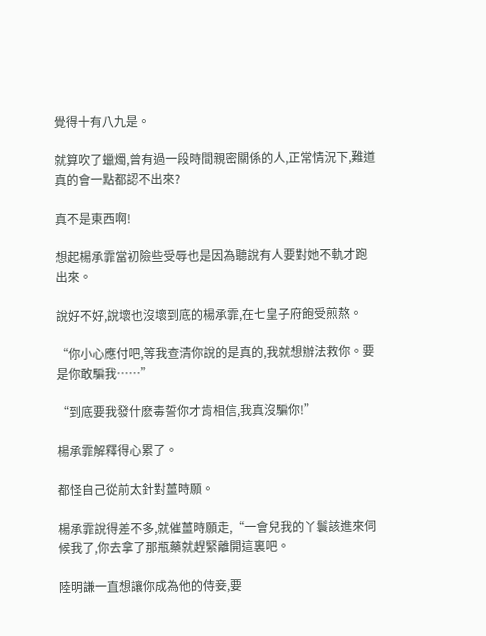覺得十有八九是。

就算吹了蠟燭,曾有過一段時間親密關係的人,正常情況下,難道真的會一點都認不出來?

真不是東西啊!

想起楊承霏當初險些受辱也是因為聽說有人要對她不軌才跑出來。

說好不好,說壞也沒壞到底的楊承霏,在七皇子府飽受煎熬。

“你小心應付吧,等我查清你說的是真的,我就想辦法救你。要是你敢騙我……”

“到底要我發什麽毒誓你才肯相信,我真沒騙你!”

楊承霏解釋得心累了。

都怪自己從前太針對薑時願。

楊承霏說得差不多,就催薑時願走,“一會兒我的丫鬟該進來伺候我了,你去拿了那瓶藥就趕緊離開這裏吧。

陸明謙一直想讓你成為他的侍妾,要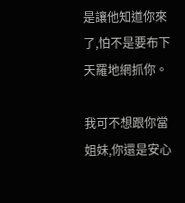是讓他知道你來了,怕不是要布下天羅地網抓你。

我可不想跟你當姐妹,你還是安心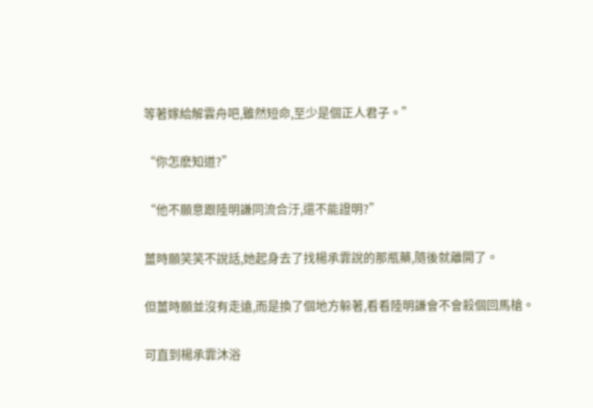等著嫁給解雲舟吧,雖然短命,至少是個正人君子。”

“你怎麽知道?”

“他不願意跟陸明謙同流合汙,還不能證明?”

薑時願笑笑不說話,她起身去了找楊承霏說的那瓶藥,隨後就離開了。

但薑時願並沒有走遠,而是換了個地方躲著,看看陸明謙會不會殺個回馬槍。

可直到楊承霏沐浴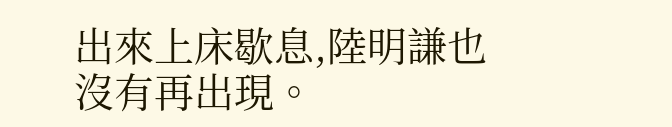出來上床歇息,陸明謙也沒有再出現。